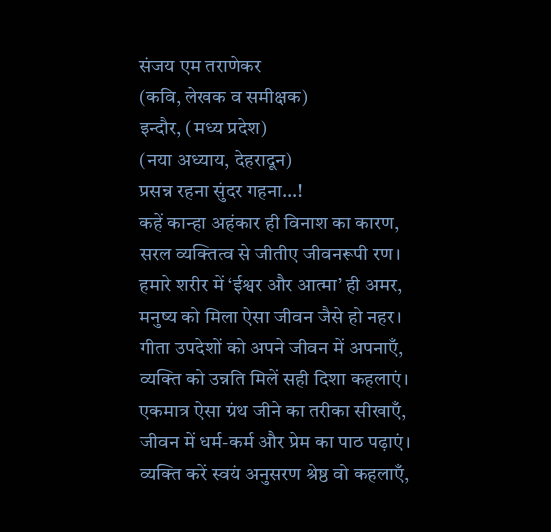संजय एम तराणेकर
(कवि, लेखक व समीक्षक)
इन्दौर, (मध्य प्रदेश)
(नया अध्याय, देहरादून)
प्रसन्न रहना सुंदर गहना…!
कहें कान्हा अहंकार ही विनाश का कारण,
सरल व्यक्तित्व से जीतीए जीवनरूपी रण।
हमारे शरीर में ‘ईश्वर और आत्मा’ ही अमर,
मनुष्य को मिला ऐसा जीवन जैसे हो नहर।
गीता उपदेशों को अपने जीवन में अपनाएँ,
व्यक्ति को उन्नति मिलें सही दिशा कहलाएं।
एकमात्र ऐसा ग्रंथ जीने का तरीका सीखाएँ,
जीवन में धर्म-कर्म और प्रेम का पाठ पढ़ाएं।
व्यक्ति करें स्वयं अनुसरण श्रेष्ठ वो कहलाएँ,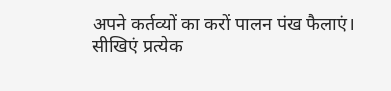अपने कर्तव्यों का करों पालन पंख फैलाएं।
सीखिएं प्रत्येक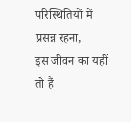परिस्थितियों में प्रसन्न रहना,
इस जीवन का यहीं तो हैं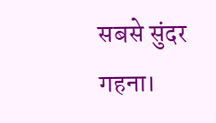सबसे सुंदर गहना।